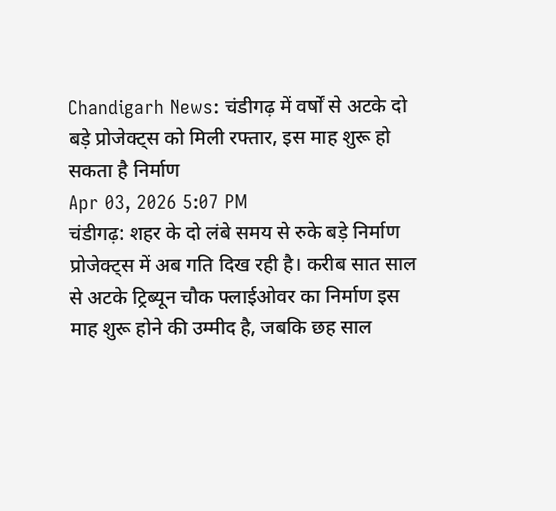Chandigarh News: चंडीगढ़ में वर्षों से अटके दो बड़े प्रोजेक्ट्स को मिली रफ्तार, इस माह शुरू हो सकता है निर्माण
Apr 03, 2026 5:07 PM
चंडीगढ़: शहर के दो लंबे समय से रुके बड़े निर्माण प्रोजेक्ट्स में अब गति दिख रही है। करीब सात साल से अटके ट्रिब्यून चौक फ्लाईओवर का निर्माण इस माह शुरू होने की उम्मीद है, जबकि छह साल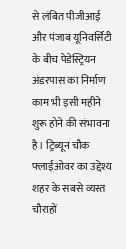से लंबित पीजीआई और पंजाब यूनिवर्सिटी के बीच पेडेस्ट्रियन अंडरपास का निर्माण काम भी इसी महीने शुरू होने की संभावना है। ट्रिब्यून चौक फ्लाईओवर का उद्देश्य शहर के सबसे व्यस्त चौराहों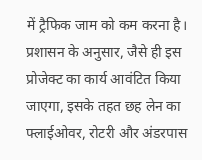में ट्रैफिक जाम को कम करना है। प्रशासन के अनुसार, जैसे ही इस प्रोजेक्ट का कार्य आवंटित किया जाएगा, इसके तहत छह लेन का फ्लाईओवर, रोटरी और अंडरपास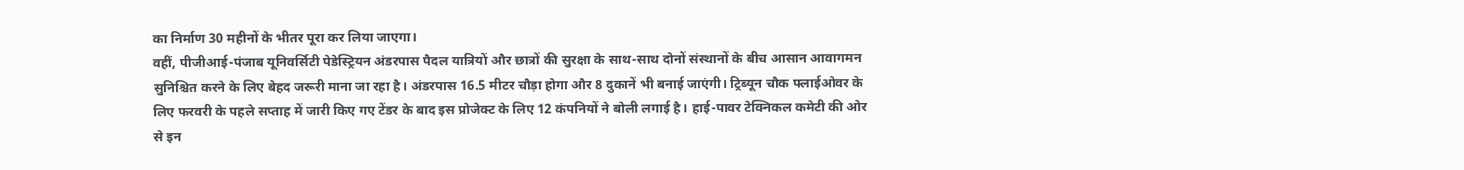का निर्माण 30 महीनों के भीतर पूरा कर लिया जाएगा।
वहीं, पीजीआई-पंजाब यूनिवर्सिटी पेडेस्ट्रियन अंडरपास पैदल यात्रियों और छात्रों की सुरक्षा के साथ-साथ दोनों संस्थानों के बीच आसान आवागमन सुनिश्चित करने के लिए बेहद जरूरी माना जा रहा है। अंडरपास 16.5 मीटर चौड़ा होगा और 8 दुकानें भी बनाई जाएंगी। ट्रिब्यून चौक फ्लाईओवर के लिए फरवरी के पहले सप्ताह में जारी किए गए टेंडर के बाद इस प्रोजेक्ट के लिए 12 कंपनियों ने बोली लगाई है। हाई-पावर टेक्निकल कमेटी की ओर से इन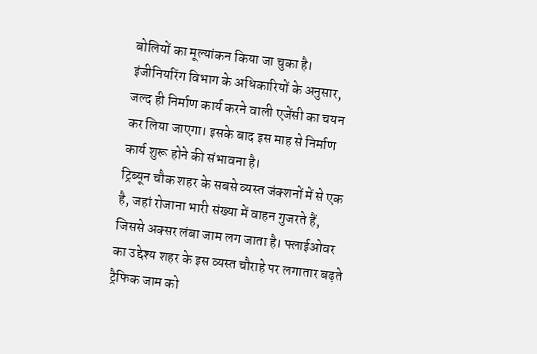बोलियों का मूल्यांकन किया जा चुका है। इंजीनियरिंग विभाग के अधिकारियों के अनुसार, जल्द ही निर्माण कार्य करने वाली एजेंसी का चयन कर लिया जाएगा। इसके बाद इस माह से निर्माण कार्य शुरू होने की संभावना है।
ट्रिब्यून चौक शहर के सबसे व्यस्त जंक्शनों में से एक है, जहां रोजाना भारी संख्या में वाहन गुजरते हैं, जिससे अक्सर लंबा जाम लग जाता है। फ्लाईओवर का उद्देश्य शहर के इस व्यस्त चौराहे पर लगातार बढ़ते ट्रैफिक जाम को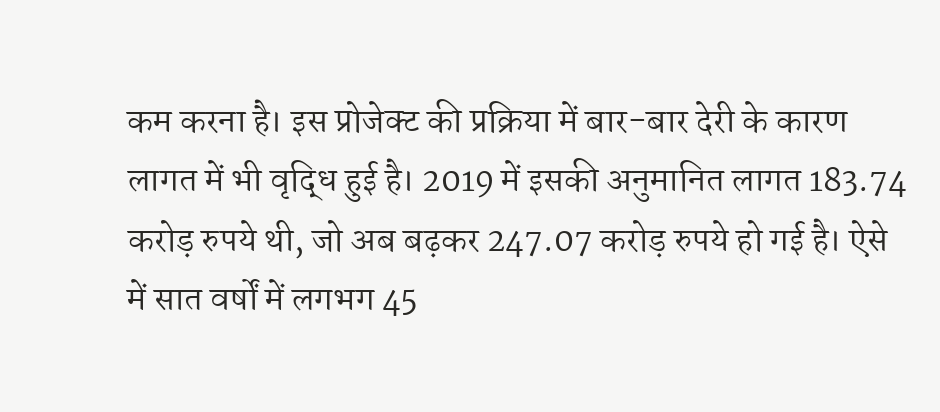कम करना है। इस प्रोजेक्ट की प्रक्रिया में बार-बार देरी के कारण लागत में भी वृद्धि हुई है। 2019 में इसकी अनुमानित लागत 183.74 करोड़ रुपये थी, जो अब बढ़कर 247.07 करोड़ रुपये हो गई है। ऐसे में सात वर्षों में लगभग 45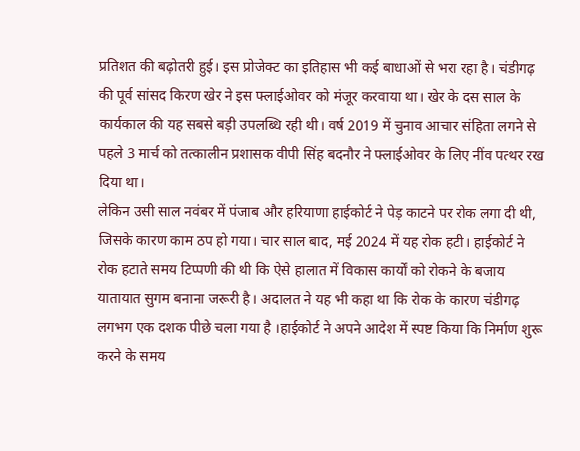प्रतिशत की बढ़ोतरी हुई। इस प्रोजेक्ट का इतिहास भी कई बाधाओं से भरा रहा है। चंडीगढ़ की पूर्व सांसद किरण खेर ने इस फ्लाईओवर को मंजूर करवाया था। खेर के दस साल के कार्यकाल की यह सबसे बड़ी उपलब्धि रही थी। वर्ष 2019 में चुनाव आचार संहिता लगने से पहले 3 मार्च को तत्कालीन प्रशासक वीपी सिंह बदनौर ने फ्लाईओवर के लिए नींव पत्थर रख दिया था।
लेकिन उसी साल नवंबर में पंजाब और हरियाणा हाईकोर्ट ने पेड़ काटने पर रोक लगा दी थी, जिसके कारण काम ठप हो गया। चार साल बाद, मई 2024 में यह रोक हटी। हाईकोर्ट ने रोक हटाते समय टिप्पणी की थी कि ऐसे हालात में विकास कार्यों को रोकने के बजाय यातायात सुगम बनाना जरूरी है। अदालत ने यह भी कहा था कि रोक के कारण चंडीगढ़ लगभग एक दशक पीछे चला गया है ।हाईकोर्ट ने अपने आदेश में स्पष्ट किया कि निर्माण शुरू करने के समय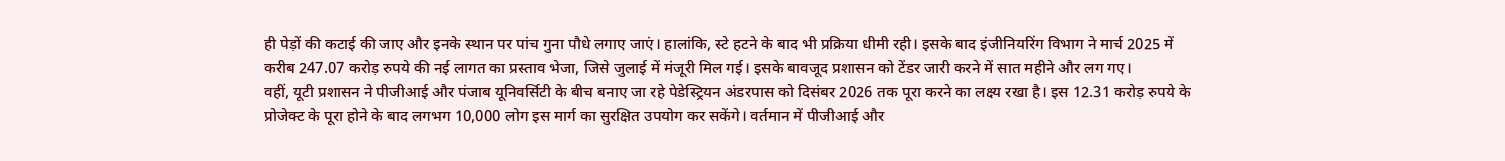ही पेड़ों की कटाई की जाए और इनके स्थान पर पांच गुना पौधे लगाए जाएं। हालांकि, स्टे हटने के बाद भी प्रक्रिया धीमी रही। इसके बाद इंजीनियरिंग विभाग ने मार्च 2025 में करीब 247.07 करोड़ रुपये की नई लागत का प्रस्ताव भेजा, जिसे जुलाई में मंजूरी मिल गई। इसके बावजूद प्रशासन को टेंडर जारी करने में सात महीने और लग गए।
वहीं, यूटी प्रशासन ने पीजीआई और पंजाब यूनिवर्सिटी के बीच बनाए जा रहे पेडेस्ट्रियन अंडरपास को दिसंबर 2026 तक पूरा करने का लक्ष्य रखा है। इस 12.31 करोड़ रुपये के प्रोजेक्ट के पूरा होने के बाद लगभग 10,000 लोग इस मार्ग का सुरक्षित उपयोग कर सकेंगे। वर्तमान में पीजीआई और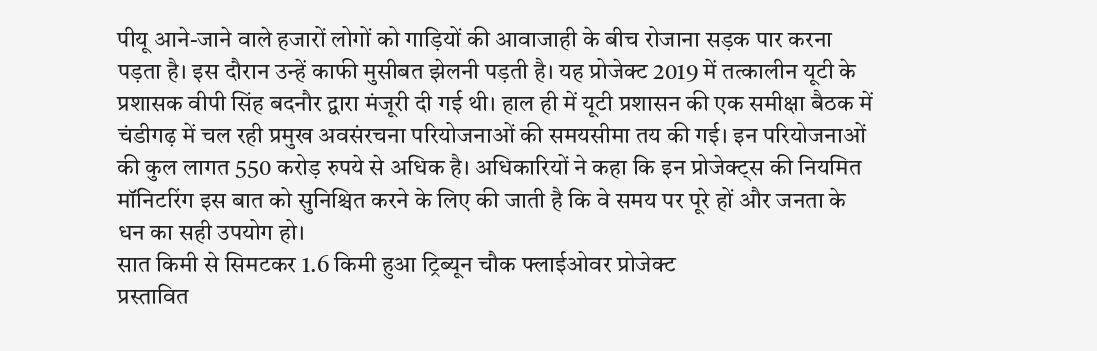पीयू आने-जाने वाले हजारों लोगों को गाड़ियों की आवाजाही के बीच रोजाना सड़क पार करना पड़ता है। इस दौरान उन्हें काफी मुसीबत झेलनी पड़ती है। यह प्रोजेक्ट 2019 में तत्कालीन यूटी के प्रशासक वीपी सिंह बदनौर द्वारा मंजूरी दी गई थी। हाल ही में यूटी प्रशासन की एक समीक्षा बैठक में चंडीगढ़ में चल रही प्रमुख अवसंरचना परियोजनाओं की समयसीमा तय की गई। इन परियोजनाओं की कुल लागत 550 करोड़ रुपये से अधिक है। अधिकारियों ने कहा कि इन प्रोजेक्ट्स की नियमित मॉनिटरिंग इस बात को सुनिश्चित करने के लिए की जाती है कि वे समय पर पूरे हों और जनता के धन का सही उपयोग हो।
सात किमी से सिमटकर 1.6 किमी हुआ ट्रिब्यून चौक फ्लाईओवर प्रोजेक्ट
प्रस्तावित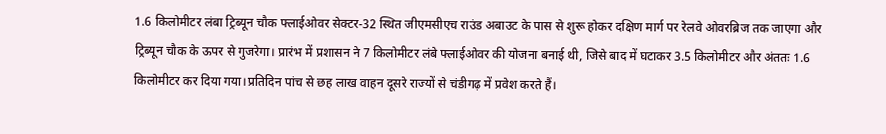1.6 किलोमीटर लंबा ट्रिब्यून चौक फ्लाईओवर सेक्टर-32 स्थित जीएमसीएच राउंड अबाउट के पास से शुरू होकर दक्षिण मार्ग पर रेलवे ओवरब्रिज तक जाएगा और ट्रिब्यून चौक के ऊपर से गुजरेगा। प्रारंभ में प्रशासन ने 7 किलोमीटर लंबे फ्लाईओवर की योजना बनाई थी, जिसे बाद में घटाकर 3.5 किलोमीटर और अंततः 1.6 किलोमीटर कर दिया गया।प्रतिदिन पांच से छह लाख वाहन दूसरे राज्यों से चंडीगढ़ में प्रवेश करते हैं।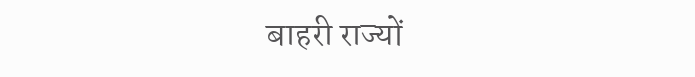बाहरी राज्यों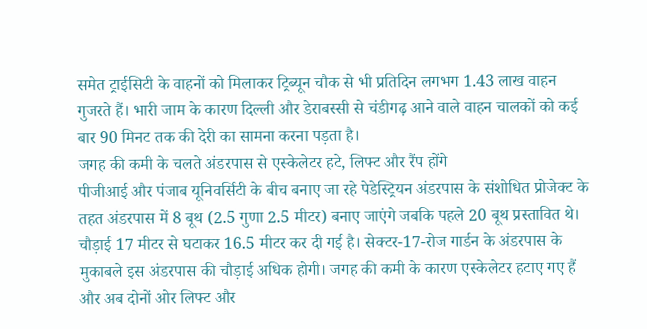समेत ट्राईसिटी के वाहनों को मिलाकर ट्रिब्यून चौक से भी प्रतिदिन लगभग 1.43 लाख वाहन गुजरते हैं। भारी जाम के कारण दिल्ली और डेराबस्सी से चंडीगढ़ आने वाले वाहन चालकों को कई बार 90 मिनट तक की देरी का सामना करना पड़ता है।
जगह की कमी के चलते अंडरपास से एस्केलेटर हटे, लिफ्ट और रैंप होंगे
पीजीआई और पंजाब यूनिवर्सिटी के बीच बनाए जा रहे पेडेस्ट्रियन अंडरपास के संशोधित प्रोजेक्ट के तहत अंडरपास में 8 बूथ (2.5 गुणा 2.5 मीटर) बनाए जाएंगे जबकि पहले 20 बूथ प्रस्तावित थे। चौड़ाई 17 मीटर से घटाकर 16.5 मीटर कर दी गई है। सेक्टर-17-रोज गार्डन के अंडरपास के मुकाबले इस अंडरपास की चौड़ाई अधिक होगी। जगह की कमी के कारण एस्केलेटर हटाए गए हैं और अब दोनों ओर लिफ्ट और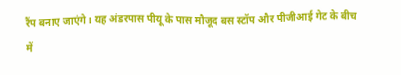रैंप बनाए जाएंगे। यह अंडरपास पीयू के पास मौजूद बस स्टॉप और पीजीआई गेट के बीच में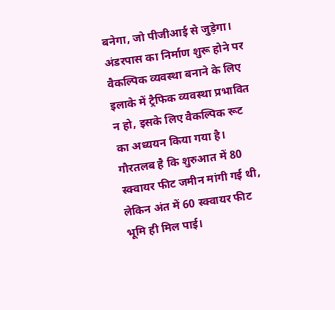बनेगा, जो पीजीआई से जुड़ेगा।
अंडरपास का निर्माण शुरू होने पर वैकल्पिक व्यवस्था बनाने के लिए इलाके में ट्रैफिक व्यवस्था प्रभावित न हो, इसके लिए वैकल्पिक रूट का अध्ययन किया गया है। गौरतलब है कि शुरुआत में 80 स्क्वायर फीट जमीन मांगी गई थी, लेकिन अंत में 60 स्क्वायर फीट भूमि ही मिल पाई।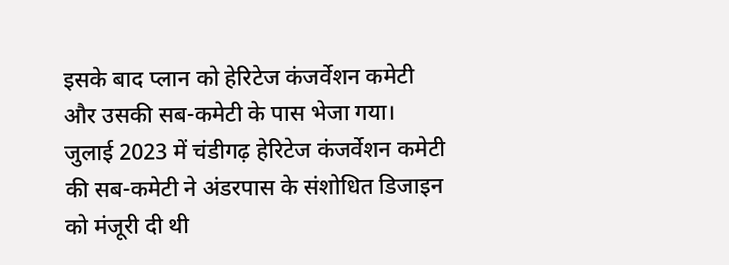इसके बाद प्लान को हेरिटेज कंजर्वेशन कमेटी और उसकी सब-कमेटी के पास भेजा गया। जुलाई 2023 में चंडीगढ़ हेरिटेज कंजर्वेशन कमेटी की सब-कमेटी ने अंडरपास के संशोधित डिजाइन को मंजूरी दी थी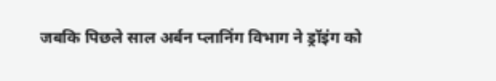जबकि पिछले साल अर्बन प्लानिंग विभाग ने ड्रॉइंग को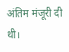अंतिम मंजूरी दी थी।